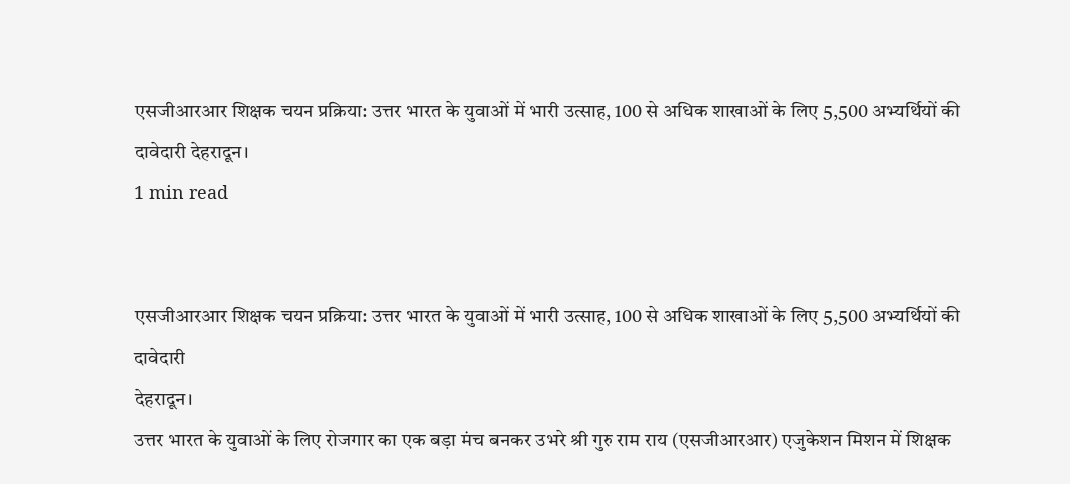एसजीआरआर शिक्षक चयन प्रक्रिया: उत्तर भारत के युवाओं में भारी उत्साह, 100 से अधिक शाखाओं के लिए 5,500 अभ्यर्थियों की दावेदारी देहरादून।
1 min read


एसजीआरआर शिक्षक चयन प्रक्रिया: उत्तर भारत के युवाओं में भारी उत्साह, 100 से अधिक शाखाओं के लिए 5,500 अभ्यर्थियों की दावेदारी
देहरादून।
उत्तर भारत के युवाओं के लिए रोजगार का एक बड़ा मंच बनकर उभरे श्री गुरु राम राय (एसजीआरआर) एजुकेशन मिशन में शिक्षक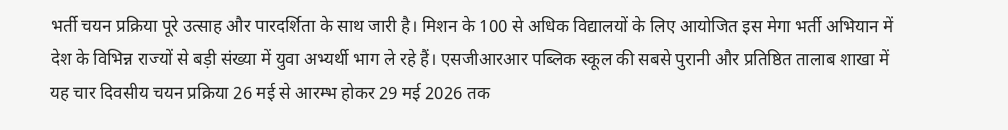भर्ती चयन प्रक्रिया पूरे उत्साह और पारदर्शिता के साथ जारी है। मिशन के 100 से अधिक विद्यालयों के लिए आयोजित इस मेगा भर्ती अभियान में देश के विभिन्न राज्यों से बड़ी संख्या में युवा अभ्यर्थी भाग ले रहे हैं। एसजीआरआर पब्लिक स्कूल की सबसे पुरानी और प्रतिष्ठित तालाब शाखा में यह चार दिवसीय चयन प्रक्रिया 26 मई से आरम्भ होकर 29 मई 2026 तक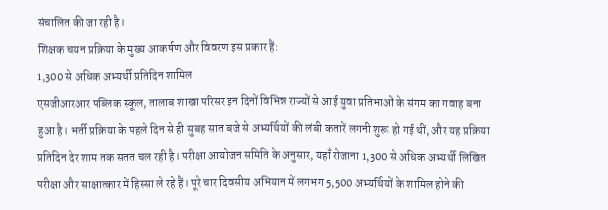संचालित की जा रही है।
शिक्षक चयन प्रक्रिया के मुख्य आकर्षण और विवरण इस प्रकार हैं:
1,300 से अधिक अभ्यर्थी प्रतिदिन शामिल
एसजीआरआर पब्लिक स्कूल, तालाब शाखा परिसर इन दिनों विभिन्न राज्यों से आई युवा प्रतिभाओं के संगम का गवाह बना हुआ है। भर्ती प्रक्रिया के पहले दिन से ही सुबह सात बजे से अभ्यर्थियों की लंबी कतारें लगनी शुरू हो गई थीं, और यह प्रक्रिया प्रतिदिन देर शाम तक सतत चल रही है। परीक्षा आयोजन समिति के अनुसार, यहाँ रोजाना 1,300 से अधिक अभ्यर्थी लिखित परीक्षा और साक्षात्कार में हिस्सा ले रहे हैं। पूरे चार दिवसीय अभियान में लगभग 5,500 अभ्यर्थियों के शामिल होने की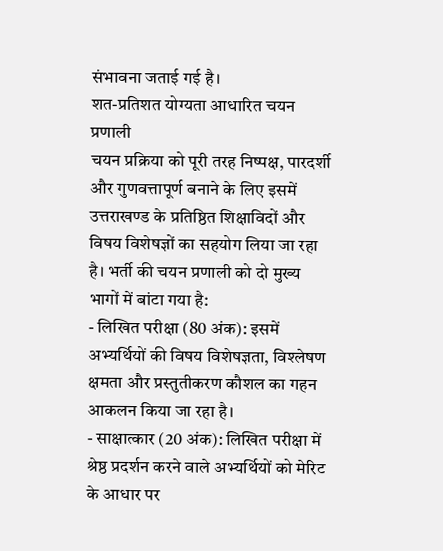संभावना जताई गई है।
शत-प्रतिशत योग्यता आधारित चयन प्रणाली
चयन प्रक्रिया को पूरी तरह निष्पक्ष, पारदर्शी और गुणवत्तापूर्ण बनाने के लिए इसमें उत्तराखण्ड के प्रतिष्ठित शिक्षाविदों और विषय विशेषज्ञों का सहयोग लिया जा रहा है। भर्ती की चयन प्रणाली को दो मुख्य भागों में बांटा गया है:
- लिखित परीक्षा (80 अंक): इसमें अभ्यर्थियों की विषय विशेषज्ञता, विश्लेषण क्षमता और प्रस्तुतीकरण कौशल का गहन आकलन किया जा रहा है।
- साक्षात्कार (20 अंक): लिखित परीक्षा में श्रेष्ठ प्रदर्शन करने वाले अभ्यर्थियों को मेरिट के आधार पर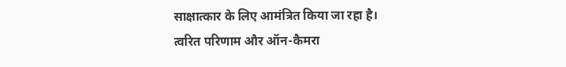साक्षात्कार के लिए आमंत्रित किया जा रहा है।
त्वरित परिणाम और ऑन-कैमरा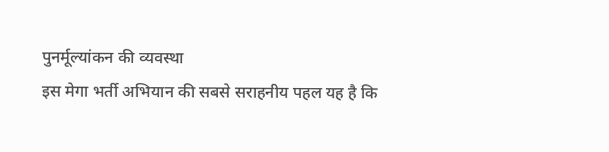पुनर्मूल्यांकन की व्यवस्था
इस मेगा भर्ती अभियान की सबसे सराहनीय पहल यह है कि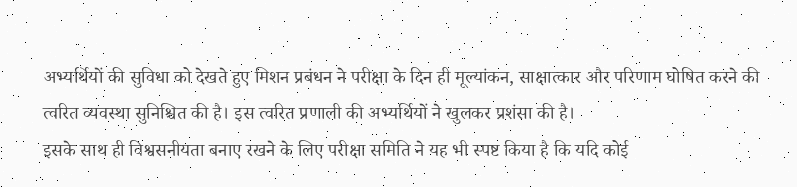अभ्यर्थियों की सुविधा को देखते हुए मिशन प्रबंधन ने परीक्षा के दिन ही मूल्यांकन, साक्षात्कार और परिणाम घोषित करने की त्वरित व्यवस्था सुनिश्चित की है। इस त्वरित प्रणाली की अभ्यर्थियों ने खुलकर प्रशंसा की है।
इसके साथ ही विश्वसनीयता बनाए रखने के लिए परीक्षा समिति ने यह भी स्पष्ट किया है कि यदि कोई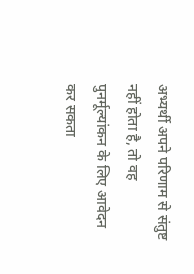अभ्यर्थी अपने परिणाम से संतुष्ट नहीं होता है, तो वह पुनर्मूल्यांकन के लिए आवेदन कर सकता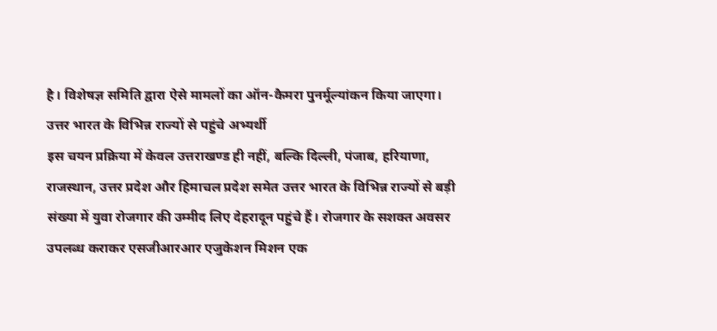है। विशेषज्ञ समिति द्वारा ऐसे मामलों का ऑन-कैमरा पुनर्मूल्यांकन किया जाएगा।
उत्तर भारत के विभिन्न राज्यों से पहुंचे अभ्यर्थी
इस चयन प्रक्रिया में केवल उत्तराखण्ड ही नहीं, बल्कि दिल्ली, पंजाब, हरियाणा, राजस्थान, उत्तर प्रदेश और हिमाचल प्रदेश समेत उत्तर भारत के विभिन्न राज्यों से बड़ी संख्या में युवा रोजगार की उम्मीद लिए देहरादून पहुंचे हैं। रोजगार के सशक्त अवसर उपलब्ध कराकर एसजीआरआर एजुकेशन मिशन एक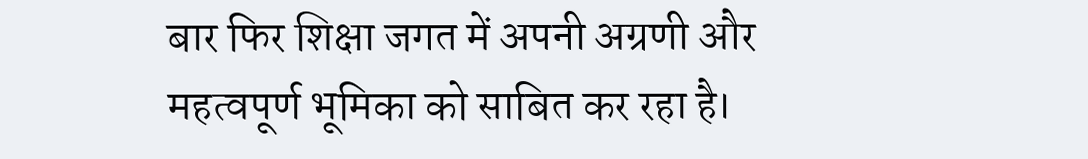बार फिर शिक्षा जगत में अपनी अग्रणी और महत्वपूर्ण भूमिका को साबित कर रहा है।